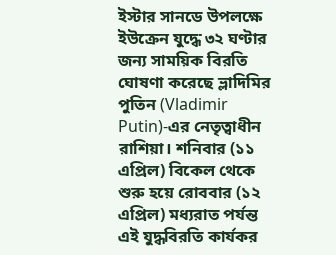ইস্টার সানডে উপলক্ষে ইউক্রেন যুদ্ধে ৩২ ঘণ্টার জন্য সাময়িক বিরতি ঘোষণা করেছে ভ্লাদিমির পুতিন (Vladimir Putin)-এর নেতৃত্বাধীন রাশিয়া। শনিবার (১১ এপ্রিল) বিকেল থেকে শুরু হয়ে রোববার (১২ এপ্রিল) মধ্যরাত পর্যন্ত এই যুদ্ধবিরতি কার্যকর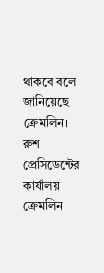থাকবে বলে জানিয়েছে ক্রেমলিন।
রুশ প্রেসিডেন্টের কার্যালয় ক্রেমলিন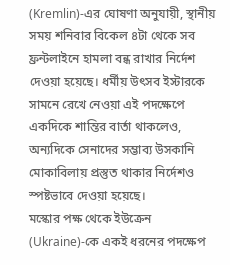(Kremlin)-এর ঘোষণা অনুযায়ী, স্থানীয় সময় শনিবার বিকেল ৪টা থেকে সব ফ্রন্টলাইনে হামলা বন্ধ রাখার নির্দেশ দেওয়া হয়েছে। ধর্মীয় উৎসব ইস্টারকে সামনে রেখে নেওয়া এই পদক্ষেপে একদিকে শান্তির বার্তা থাকলেও, অন্যদিকে সেনাদের সম্ভাব্য উসকানি মোকাবিলায় প্রস্তুত থাকার নির্দেশও স্পষ্টভাবে দেওয়া হয়েছে।
মস্কোর পক্ষ থেকে ইউক্রেন (Ukraine)-কে একই ধরনের পদক্ষেপ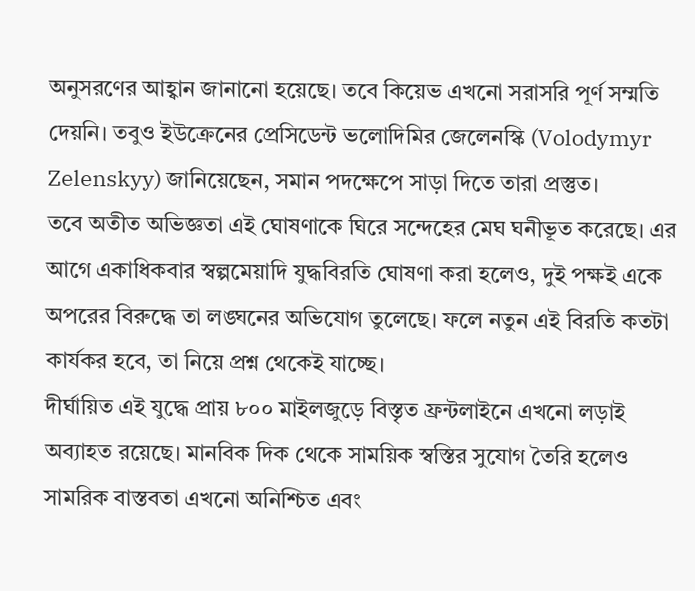অনুসরণের আহ্বান জানানো হয়েছে। তবে কিয়েভ এখনো সরাসরি পূর্ণ সম্মতি দেয়নি। তবুও ইউক্রেনের প্রেসিডেন্ট ভলোদিমির জেলেনস্কি (Volodymyr Zelenskyy) জানিয়েছেন, সমান পদক্ষেপে সাড়া দিতে তারা প্রস্তুত।
তবে অতীত অভিজ্ঞতা এই ঘোষণাকে ঘিরে সন্দেহের মেঘ ঘনীভূত করেছে। এর আগে একাধিকবার স্বল্পমেয়াদি যুদ্ধবিরতি ঘোষণা করা হলেও, দুই পক্ষই একে অপরের বিরুদ্ধে তা লঙ্ঘনের অভিযোগ তুলেছে। ফলে নতুন এই বিরতি কতটা কার্যকর হবে, তা নিয়ে প্রশ্ন থেকেই যাচ্ছে।
দীর্ঘায়িত এই যুদ্ধে প্রায় ৮০০ মাইলজুড়ে বিস্তৃত ফ্রন্টলাইনে এখনো লড়াই অব্যাহত রয়েছে। মানবিক দিক থেকে সাময়িক স্বস্তির সুযোগ তৈরি হলেও সামরিক বাস্তবতা এখনো অনিশ্চিত এবং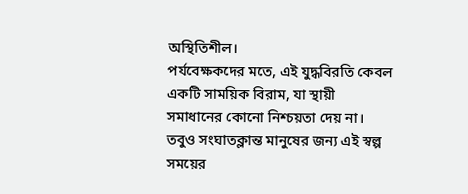অস্থিতিশীল।
পর্যবেক্ষকদের মতে, এই যুদ্ধবিরতি কেবল একটি সাময়িক বিরাম, যা স্থায়ী সমাধানের কোনো নিশ্চয়তা দেয় না। তবুও সংঘাতক্লান্ত মানুষের জন্য এই স্বল্প সময়ের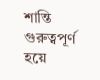শান্তি গুরুত্বপূর্ণ হয়ে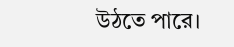উঠতে পারে।